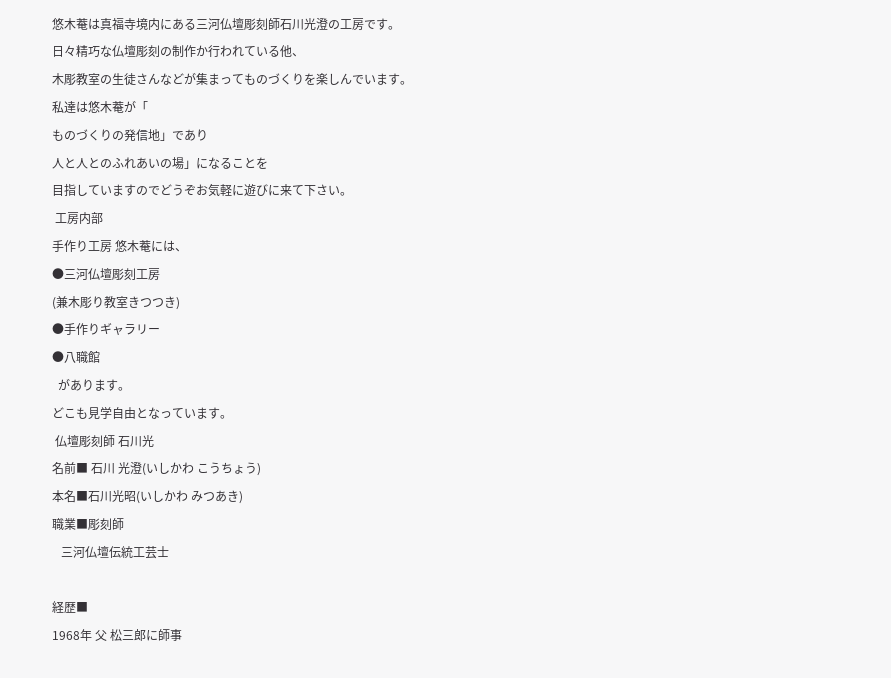悠木菴は真福寺境内にある三河仏壇彫刻師石川光澄の工房です。
日々精巧な仏壇彫刻の制作か行われている他、
木彫教室の生徒さんなどが集まってものづくりを楽しんでいます。
私達は悠木菴が「
ものづくりの発信地」であり
人と人とのふれあいの場」になることを
目指していますのでどうぞお気軽に遊びに来て下さい。
 工房内部
手作り工房 悠木菴には、
●三河仏壇彫刻工房
(兼木彫り教室きつつき)
●手作りギャラリー
●八職館
  があります。
どこも見学自由となっています。
 仏壇彫刻師 石川光
名前■ 石川 光澄(いしかわ こうちょう)
本名■石川光昭(いしかわ みつあき)
職業■彫刻師
   三河仏壇伝統工芸士

経歴■
1968年 父 松三郎に師事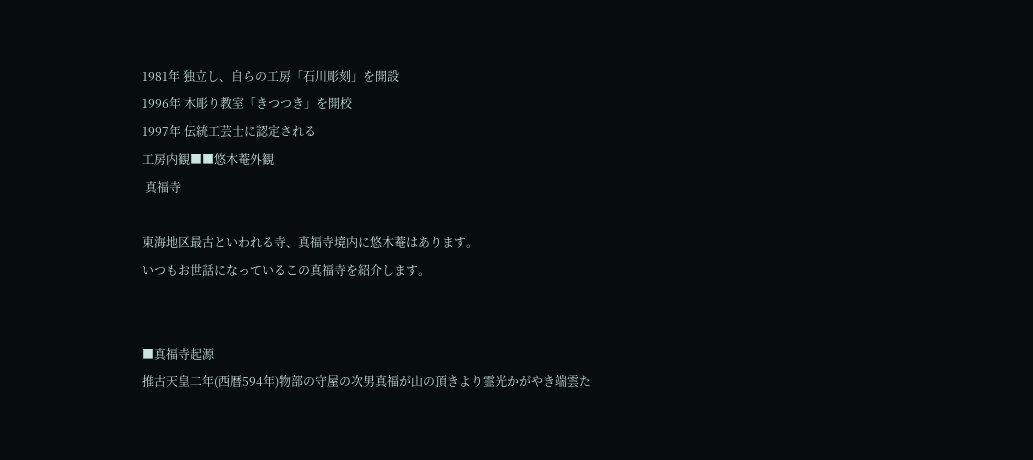1981年 独立し、自らの工房「石川彫刻」を開設
1996年 木彫り教室「きつつき」を開校
1997年 伝統工芸士に認定される
工房内観■■悠木菴外観
 真福寺

東海地区最古といわれる寺、真福寺境内に悠木菴はあります。
いつもお世話になっているこの真福寺を紹介します。


■真福寺起源
推古天皇二年(西暦594年)物部の守屋の次男真福が山の頂きより霊光かがやき端雲た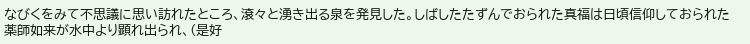なびくをみて不思議に思い訪れたところ、滾々と湧き出る泉を発見した。しばしたたずんでおられた真福は日頃信仰しておられた薬師如来が水中より顕れ出られ、(是好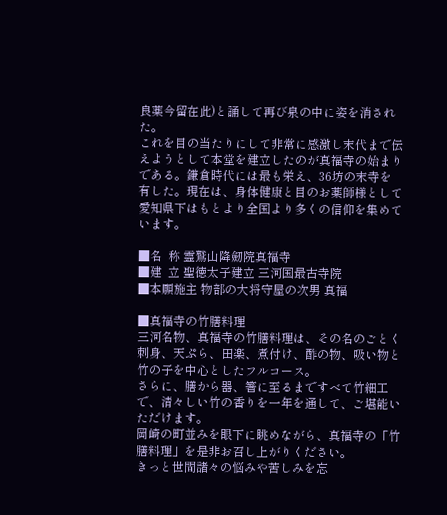良薬今留在此)と誦して再び泉の中に姿を消された。
これを目の当たりにして非常に感激し末代まで伝えようとして本堂を建立したのが真福寺の始まりである。鎌倉時代には最も栄え、36坊の末寺を有した。現在は、身体健康と目のお薬師様として愛知県下はもとより全国より多くの信仰を集めています。

■名  称 霊鷲山降劒院真福寺
■建  立 聖徳太子建立 三河国最古寺院
■本願施主 物部の大将守屋の次男 真福

■真福寺の竹膳料理
三河名物、真福寺の竹膳料理は、その名のごとく刺身、天ぷら、田楽、煮付け、酢の物、吸い物と竹の子を中心としたフルコース。
さらに、膳から器、箸に至るまですべて竹細工で、清々しい竹の香りを一年を通して、ご堪能いただけます。
岡崎の町並みを眼下に眺めながら、真福寺の「竹膳料理」を是非お召し上がりください。
きっと世間諸々の悩みや苦しみを忘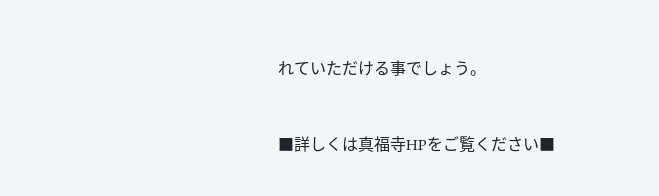れていただける事でしょう。


■詳しくは真福寺HPをご覧ください■